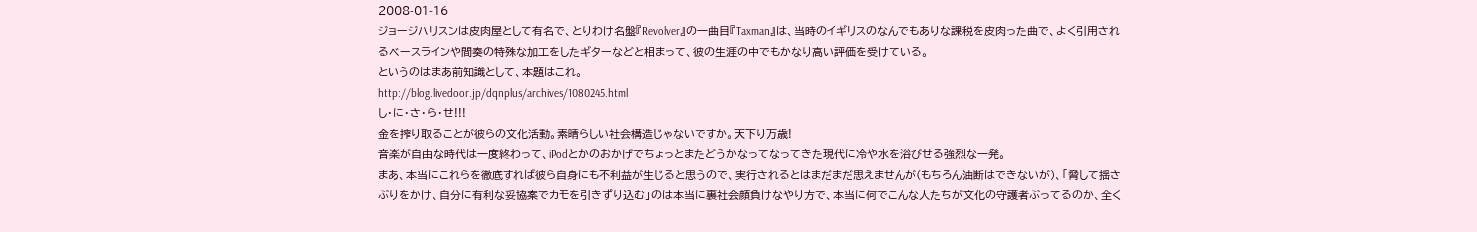2008-01-16
ジョージハリスンは皮肉屋として有名で、とりわけ名盤『Revolver』の一曲目『Taxman』は、当時のイギリスのなんでもありな課税を皮肉った曲で、よく引用されるベースラインや間奏の特殊な加工をしたギターなどと相まって、彼の生涯の中でもかなり高い評価を受けている。
というのはまあ前知識として、本題はこれ。
http://blog.livedoor.jp/dqnplus/archives/1080245.html
し・に・さ・ら・せ!!!
金を搾り取ることが彼らの文化活動。素晴らしい社会構造じゃないですか。天下り万歳!
音楽が自由な時代は一度終わって、iPodとかのおかげでちょっとまたどうかなってなってきた現代に冷や水を浴びせる強烈な一発。
まあ、本当にこれらを徹底すれば彼ら自身にも不利益が生じると思うので、実行されるとはまだまだ思えませんが(もちろん油断はできないが)、「脅して揺さぶりをかけ、自分に有利な妥協案でカモを引きずり込む」のは本当に裏社会顔負けなやり方で、本当に何でこんな人たちが文化の守護者ぶってるのか、全く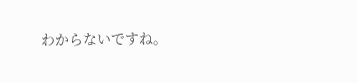わからないですね。